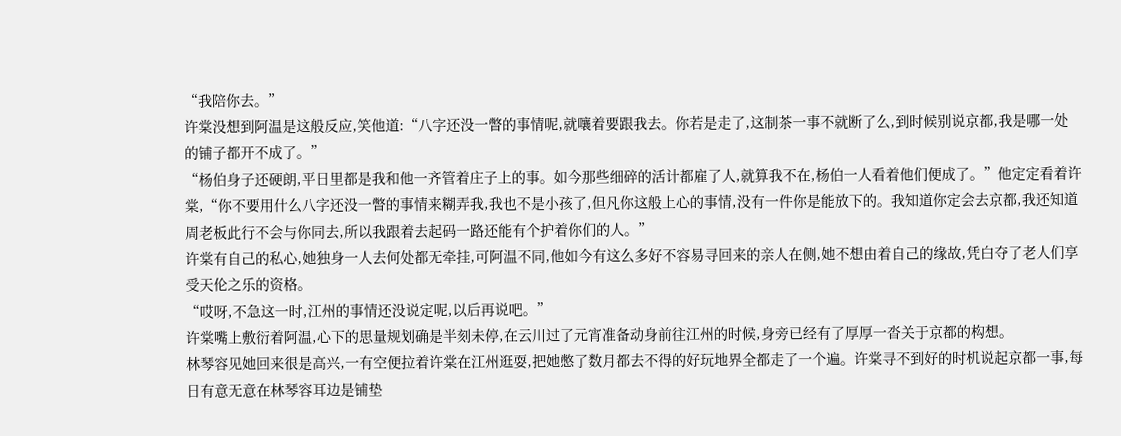“我陪你去。”
许棠没想到阿温是这般反应,笑他道:“八字还没一瞥的事情呢,就嚷着要跟我去。你若是走了,这制茶一事不就断了么,到时候别说京都,我是哪一处的铺子都开不成了。”
“杨伯身子还硬朗,平日里都是我和他一齐管着庄子上的事。如今那些细碎的活计都雇了人,就算我不在,杨伯一人看着他们便成了。”他定定看着许棠,“你不要用什么八字还没一瞥的事情来糊弄我,我也不是小孩了,但凡你这般上心的事情,没有一件你是能放下的。我知道你定会去京都,我还知道周老板此行不会与你同去,所以我跟着去起码一路还能有个护着你们的人。”
许棠有自己的私心,她独身一人去何处都无牵挂,可阿温不同,他如今有这么多好不容易寻回来的亲人在侧,她不想由着自己的缘故,凭白夺了老人们享受天伦之乐的资格。
“哎呀,不急这一时,江州的事情还没说定呢,以后再说吧。”
许棠嘴上敷衍着阿温,心下的思量规划确是半刻未停,在云川过了元宵准备动身前往江州的时候,身旁已经有了厚厚一沓关于京都的构想。
林琴容见她回来很是高兴,一有空便拉着许棠在江州逛耍,把她憋了数月都去不得的好玩地界全都走了一个遍。许棠寻不到好的时机说起京都一事,每日有意无意在林琴容耳边是铺垫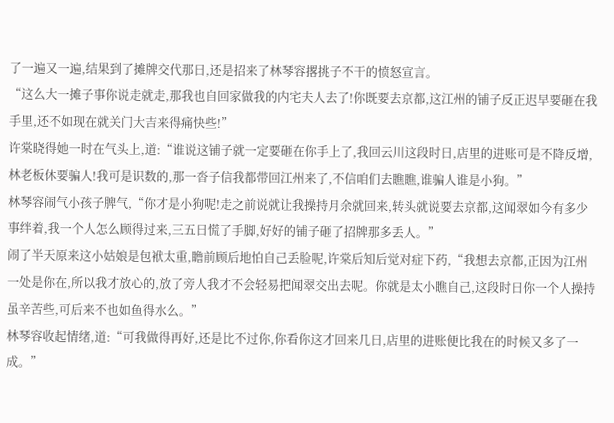了一遍又一遍,结果到了摊牌交代那日,还是招来了林琴容撂挑子不干的愤怒宣言。
“这么大一摊子事你说走就走,那我也自回家做我的内宅夫人去了!你既要去京都,这江州的铺子反正迟早要砸在我手里,还不如现在就关门大吉来得痛快些!”
许棠晓得她一时在气头上,道:“谁说这铺子就一定要砸在你手上了,我回云川这段时日,店里的进账可是不降反增,林老板休要骗人!我可是识数的,那一沓子信我都带回江州来了,不信咱们去瞧瞧,谁骗人谁是小狗。”
林琴容闹气小孩子脾气,“你才是小狗呢!走之前说就让我操持月余就回来,转头就说要去京都,这闻翠如今有多少事绊着,我一个人怎么顾得过来,三五日慌了手脚,好好的铺子砸了招牌那多丢人。”
闹了半天原来这小姑娘是包袱太重,瞻前顾后地怕自己丢脸呢,许棠后知后觉对症下药,“我想去京都,正因为江州一处是你在,所以我才放心的,放了旁人我才不会轻易把闻翠交出去呢。你就是太小瞧自己,这段时日你一个人操持虽辛苦些,可后来不也如鱼得水么。”
林琴容收起情绪,道:“可我做得再好,还是比不过你,你看你这才回来几日,店里的进账便比我在的时候又多了一成。”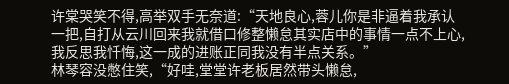许棠哭笑不得,高举双手无奈道:“天地良心,蓉儿你是非逼着我承认一把,自打从云川回来我就借口修整懒怠其实店中的事情一点不上心,我反思我忏悔,这一成的进账正同我没有半点关系。”
林琴容没憋住笑,“好哇,堂堂许老板居然带头懒怠,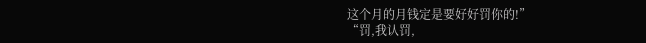这个月的月钱定是要好好罚你的!”
“罚,我认罚,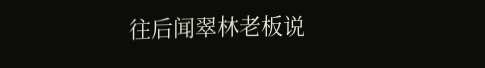往后闻翠林老板说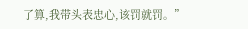了算,我带头表忠心,该罚就罚。”